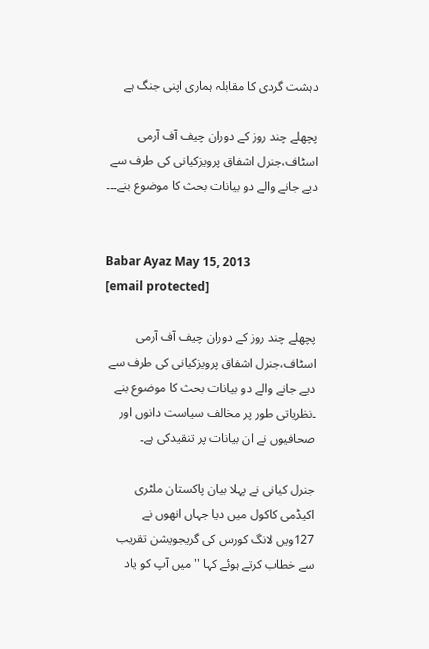دہشت گردی کا مقابلہ ہماری اپنی جنگ ہے

پچھلے چند روز کے دوران چیف آف آرمی اسٹاف،جنرل اشفاق پرویزکیانی کی طرف سے دیے جانے والے دو بیانات بحث کا موضوع بنے۔۔۔


Babar Ayaz May 15, 2013
[email protected]

پچھلے چند روز کے دوران چیف آف آرمی اسٹاف،جنرل اشفاق پرویزکیانی کی طرف سے دیے جانے والے دو بیانات بحث کا موضوع بنے ۔نظریاتی طور پر مخالف سیاست دانوں اور صحافیوں نے ان بیانات پر تنقیدکی ہے۔

جنرل کیانی نے پہلا بیان پاکستان ملٹری اکیڈمی کاکول میں دیا جہاں انھوں نے 127ویں لانگ کورس کی گریجویشن تقریب سے خطاب کرتے ہوئے کہا '' میں آپ کو یاد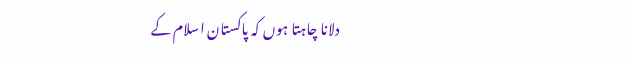دلانا چاہتا ہوں کہ پاکستان اسلام کے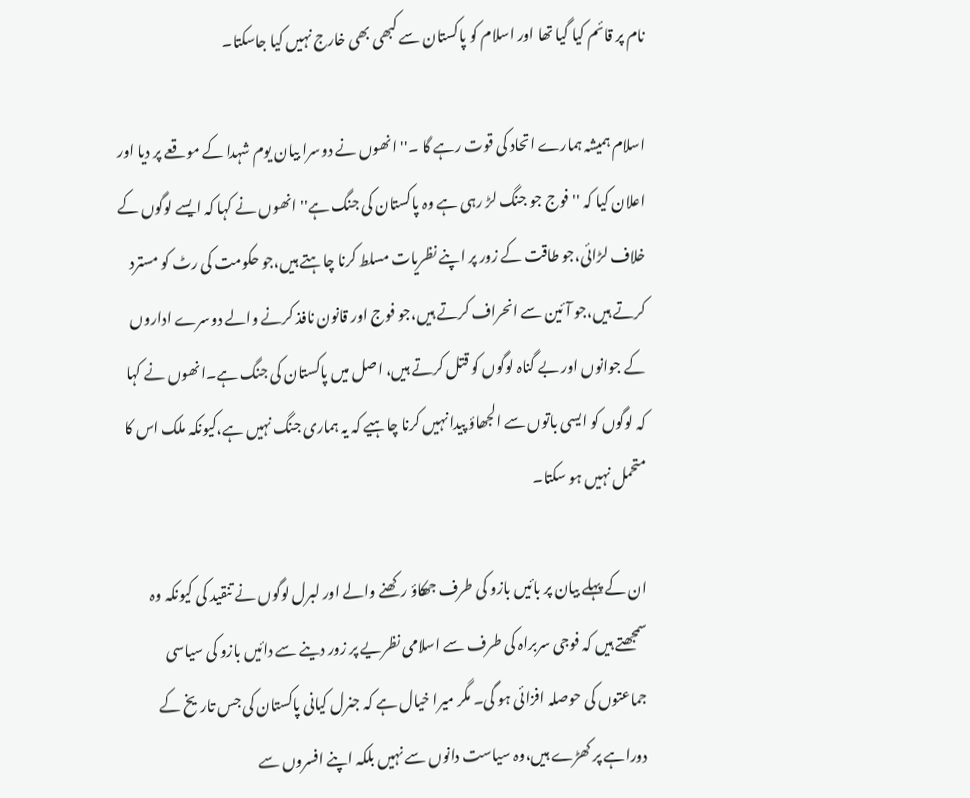نام پر قائم کیا گیا تھا اور اسلام کو پاکستان سے کبھی بھی خارج نہیں کیا جاسکتا۔

اسلام ہمیشہ ہمارے اتحاد کی قوت رہے گا ۔'' انھوں نے دوسرا بیان یوم شہدا کے موقعے پر دیا اور اعلان کیا کہ ''فوج جو جنگ لڑ رہی ہے وہ پاکستان کی جنگ ہے'' انھوں نے کہا کہ ایسے لوگوں کے خلاف لڑائی،جو طاقت کے زور پر اپنے نظریات مسلط کرنا چاہتے ہیں،جو حکومت کی رٹ کو مسترد کرتے ہیں،جو آئین سے انحراف کرتے ہیں،جو فوج اور قانون نافذ کرنے والے دوسرے اداروں کے جوانوں اور بے گناہ لوگوں کو قتل کرتے ہیں، اصل میں پاکستان کی جنگ ہے۔انھوں نے کہا کہ لوگوں کو ایسی باتوں سے الجھاؤ پیدا نہیں کرنا چاہیے کہ یہ ہماری جنگ نہیں ہے،کیونکہ ملک اس کا متحمل نہیں ہو سکتا۔

ان کے پہلے بیان پر بائیں بازو کی طرف جھکاؤ رکھنے والے اور لبرل لوگوں نے تنقید کی کیونکہ وہ سمجھتے ہیں کہ فوجی سربراہ کی طرف سے اسلامی نظریے پر زور دینے سے دائیں بازو کی سیاسی جماعتوں کی حوصلہ افزائی ہو گی۔ مگر میرا خیال ہے کہ جنرل کیانی پاکستان کی جس تاریخ کے دوراہے پر کھڑے ہیں،وہ سیاست دانوں سے نہیں بلکہ اپنے افسروں سے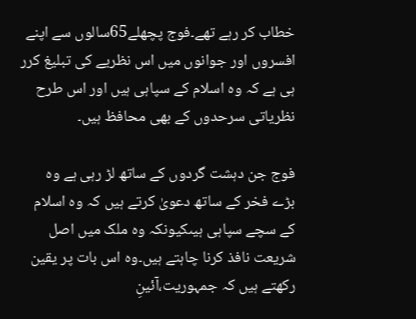خطاب کر رہے تھے۔فوج پچھلے65سالوں سے اپنے افسروں اور جوانوں میں اس نظریے کی تبلیغ کرر ہی ہے کہ وہ اسلام کے سپاہی ہیں اور اس طرح نظریاتی سرحدوں کے بھی محافظ ہیں۔

فوج جن دہشت گردوں کے ساتھ لڑ رہی ہے وہ بڑے فخر کے ساتھ دعویٰ کرتے ہیں کہ وہ اسلام کے سچے سپاہی ہیںکیونکہ وہ ملک میں اصل شریعت نافذ کرنا چاہتے ہیں۔وہ اس بات پر یقین رکھتے ہیں کہ جمہوریت،آئینِ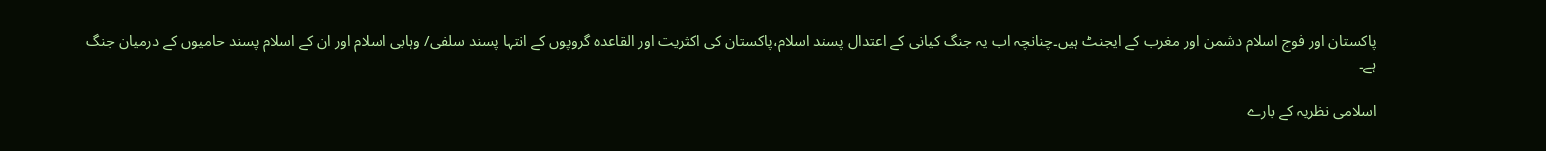پاکستان اور فوج اسلام دشمن اور مغرب کے ایجنٹ ہیں۔چنانچہ اب یہ جنگ کیانی کے اعتدال پسند اسلام،پاکستان کی اکثریت اور القاعدہ گروپوں کے انتہا پسند سلفی/ وہابی اسلام اور ان کے اسلام پسند حامیوں کے درمیان جنگ ہے۔

اسلامی نظریہ کے بارے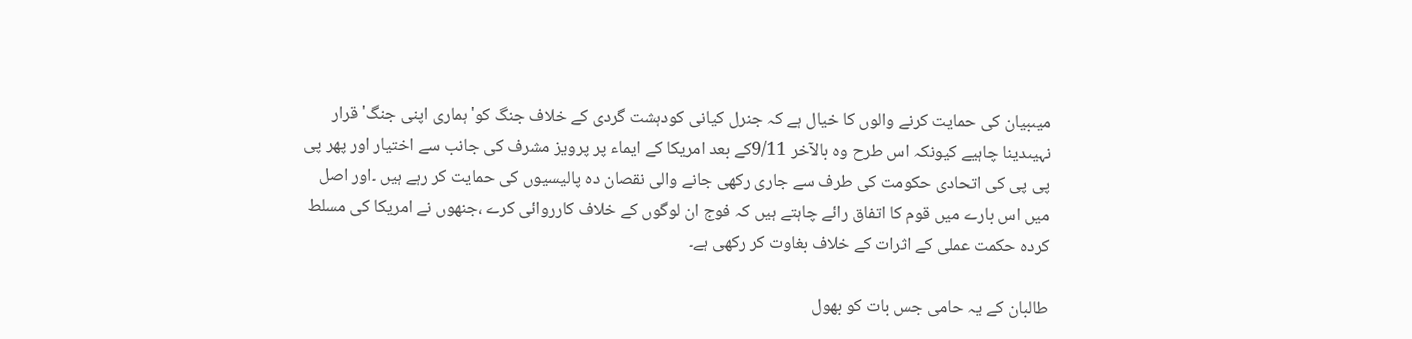میںبیان کی حمایت کرنے والوں کا خیال ہے کہ جنرل کیانی کودہشت گردی کے خلاف جنگ کو'ہماری اپنی جنگ' قرار نہیںدینا چاہیے کیونکہ اس طرح وہ بالآخر 9/11کے بعد امریکا کے ایماء پر پرویز مشرف کی جانب سے اختیار اور پھر پی پی پی کی اتحادی حکومت کی طرف سے جاری رکھی جانے والی نقصان دہ پالیسیوں کی حمایت کر رہے ہیں ۔اور اصل میں اس بارے میں قوم کا اتفاق رائے چاہتے ہیں کہ فوج ان لوگوں کے خلاف کارروائی کرے ،جنھوں نے امریکا کی مسلط کردہ حکمت عملی کے اثرات کے خلاف بغاوت کر رکھی ہے۔

طالبان کے یہ حامی جس بات کو بھول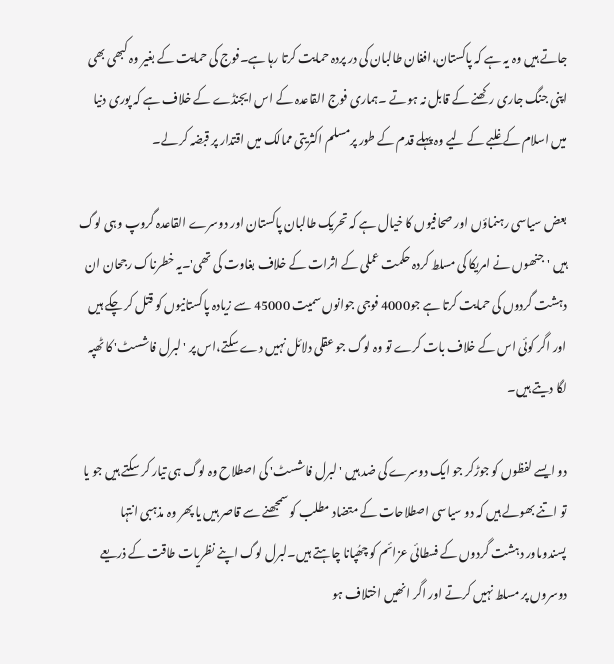جاتے ہیں وہ یہ ہے کہ پاکستان،افغان طالبان کی در پردہ حمایت کرتا رہا ہے۔فوج کی حمایت کے بغیر وہ کبھی بھی اپنی جنگ جاری رکھنے کے قابل نہ ہوتے ۔ہماری فوج القاعدہ کے اس ایجنڈے کے خلاف ہے کہ پوری دنیا میں اسلام کے غلبے کے لیے وہ پہلے قدم کے طور پرمسلم اکثریتی ممالک میں اقتدار پر قبضہ کر لے۔

بعض سیاسی رہنماؤں اور صحافیوں کا خیال ہے کہ تحریک طالبان پاکستان اور دوسرے القاعدہ گروپ وہی لوگ ہیں 'جنھوں نے امریکا کی مسلط کردہ حکمت عملی کے اثرات کے خلاف بغاوت کی تھی'۔یہ خطرناک رجحان ان دہشت گردوں کی حمایت کرتا ہے جو4000 فوجی جوانوں سمیت 45000 سے زیادہ پاکستانیوں کو قتل کر چکے ہیں اور اگر کوئی اس کے خلاف بات کرے تو وہ لوگ جو عقلی دلائل نہیں دے سکتے،اس پر 'لبرل فاشسٹ' کا ٹھپہ لگا دیتے ہیں۔

دو ایسے لفظوں کو جوڑکر جو ایک دوسرے کی ضد ہیں 'لبرل فاشسٹ' کی اصطلاح وہ لوگ ہی تیار کر سکتے ہیں جو یا تو اتنے بھولے ہیں کہ دو سیاسی اصطلاحات کے متضاد مطلب کو سمجھنے سے قاصر ہیں یا پھر وہ مذہبی انتہا پسندوںاور دہشت گردوں کے فسطائی عزائم کو چھُپانا چاہتے ہیں۔لبرل لوگ اپنے نظریات طاقت کے ذریعے دوسروں پر مسلط نہیں کرتے اور اگر انھیں اختلاف ہو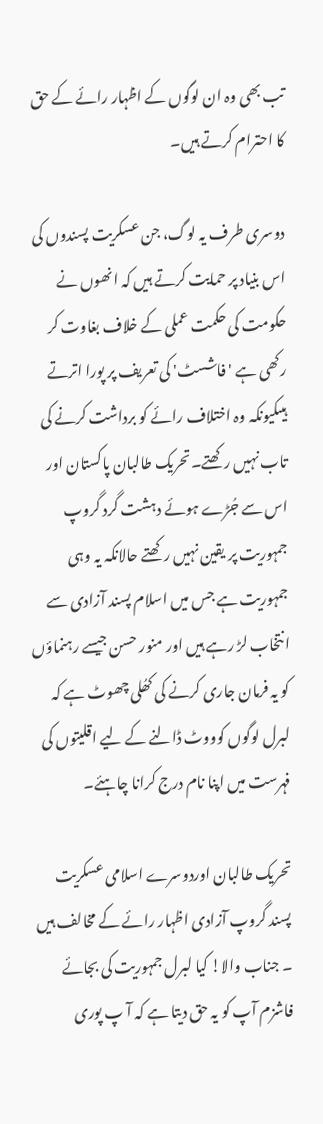تب بھی وہ ان لوگوں کے اظہار رائے کے حق کا احترام کرتے ہیں۔

دوسری طرف یہ لوگ، جن عسکریت پسندوں کی اس بنیاد پر حمایت کرتے ہیں کہ انھوں نے حکومت کی حکمت عملی کے خلاف بغاوت کر رکھی ہے 'فاشسٹ' کی تعریف پر پورا اترتے ہیںکیونکہ وہ اختلاف رائے کو برداشت کرنے کی تاب نہیں رکھتے۔تحریک طالبان پاکستان اور اس سے جُڑے ہوئے دہشت گرد گروپ جمہوریت پر یقین نہیں رکھتے حالانکہ یہ وہی جمہوریت ہے جس میں اسلام پسند آزادی سے انتخاب لڑ رہے ہیں اور منور حسن جیسے رہنماؤں کو یہ فرمان جاری کرنے کی کھُلی چھوٹ ہے کہ لبرل لوگوں کوووٹ ڈالنے کے لیے اقلیتوں کی فہرست میں اپنا نام درج کرانا چاہئے۔

تحریک طالبان اوردوسرے اسلامی عسکریت پسند گروپ آزادی اظہار رائے کے مخالف ہیں ۔ جناب والا! کیا لبرل جمہوریت کی بجائے فاشزم آپ کو یہ حق دیتا ہے کہ آ پ پوری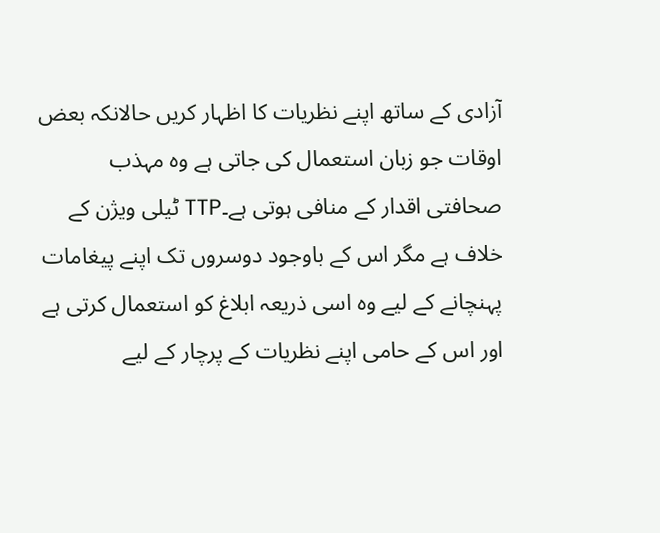آزادی کے ساتھ اپنے نظریات کا اظہار کریں حالانکہ بعض اوقات جو زبان استعمال کی جاتی ہے وہ مہذب صحافتی اقدار کے منافی ہوتی ہے۔TTP ٹیلی ویژن کے خلاف ہے مگر اس کے باوجود دوسروں تک اپنے پیغامات پہنچانے کے لیے وہ اسی ذریعہ ابلاغ کو استعمال کرتی ہے اور اس کے حامی اپنے نظریات کے پرچار کے لیے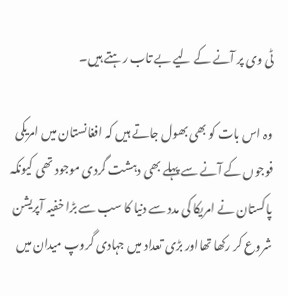ٹی وی پر آنے کے لیے بے تاب رہتے ہیں۔

وہ اس بات کو بھی بھول جاتے ہیں کہ افغانستان میں امریکی فوجوں کے آنے سے پہلے بھی دہشت گردی موجود تھی کیونکہ پاکستان نے امریکا کی مدد سے دنیا کا سب سے بڑا خفیہ آپریشن شروع کر رکھا تھااور بڑی تعداد میں جہادی گروپ میدان میں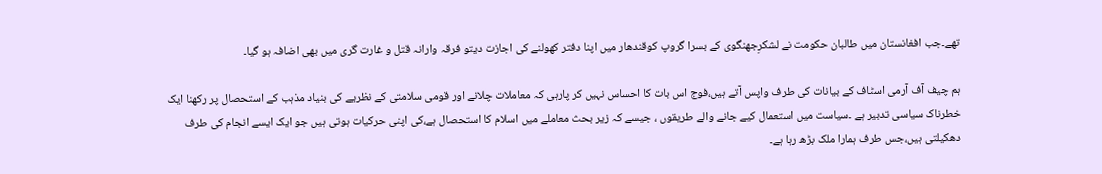تھے۔جب افغانستان میں طالبان حکومت نے لشکرِجھنگوی کے بسرا گروپ کوقندھار میں اپنا دفتر کھولنے کی اجازت دیتو فرقہ وارانہ قتل و غارت گری میں بھی اضافہ ہو گیا۔

ہم چیف آف آرمی اسٹاف کے بیانات کی طرف واپس آتے ہیں،فوج اس بات کا احساس نہیں کر پارہی کہ معاملات چلانے اور قومی سلامتی کے نظریے کی بنیاد مذہب کے استحصال پر رکھنا ایک خطرناک سیاسی تدبیر ہے ۔سیاست میں استعمال کیے جانے والے طریقوں ، جیسے کہ زیر بحث معاملے میں اسلام کا استحصال ہے،کی اپنی حرکیات ہوتی ہیں جو ایک ایسے انجام کی طرف دھکیلتی ہیں،جس طرف ہمارا ملک بڑھ رہا ہے۔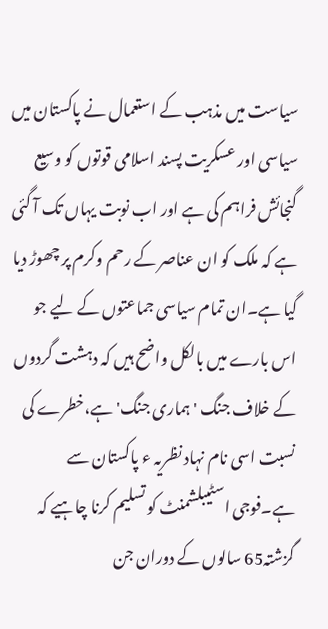سیاست میں مذہب کے استعمال نے پاکستان میں سیاسی اور عسکریت پسند اسلامی قوتوں کو وسیع گنجائش فراہم کی ہے اور اب نوبت یہاں تک آ گئی ہے کہ ملک کو ان عناصر کے رحم وکرم پر چھوڑ دیا گیا ہے۔ان تمام سیاسی جماعتوں کے لیے جو اس بارے میں بالکل واضح ہیں کہ دہشت گردوں کے خلاف جنگ 'ہماری جنگ' ہے،خطرے کی نسبت اسی نام نہاد نظریہ ء پاکستان سے ہے۔فوجی اسٹیبلشمنٹ کو تسلیم کرنا چاہیے کہ گزشتہ65 سالوں کے دوران جن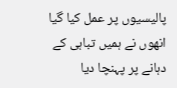پالیسیوں پر عمل کیا گیا انھوں نے ہمیں تباہی کے دہانے پر پہنچا دیا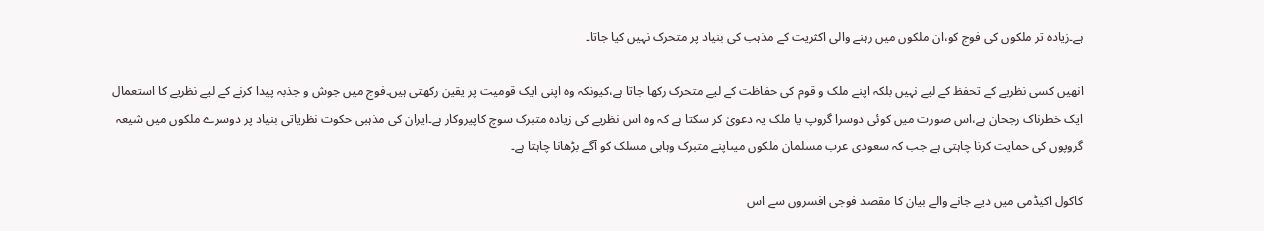ہے۔زیادہ تر ملکوں کی فوج کو،ان ملکوں میں رہنے والی اکثریت کے مذہب کی بنیاد پر متحرک نہیں کیا جاتا۔

انھیں کسی نظریے کے تحفظ کے لیے نہیں بلکہ اپنے ملک و قوم کی حفاظت کے لیے متحرک رکھا جاتا ہے،کیونکہ وہ اپنی ایک قومیت پر یقین رکھتی ہیں۔فوج میں جوش و جذبہ پیدا کرنے کے لیے نظریے کا استعمال ایک خطرناک رجحان ہے،اس صورت میں کوئی دوسرا گروپ یا ملک یہ دعویٰ کر سکتا ہے کہ وہ اس نظریے کی زیادہ متبرک سوچ کاپیروکار ہے۔ایران کی مذہبی حکوت نظریاتی بنیاد پر دوسرے ملکوں میں شیعہ گروپوں کی حمایت کرنا چاہتی ہے جب کہ سعودی عرب مسلمان ملکوں میںاپنے متبرک وہابی مسلک کو آگے بڑھانا چاہتا ہے۔

کاکول اکیڈمی میں دیے جانے والے بیان کا مقصد فوجی افسروں سے اس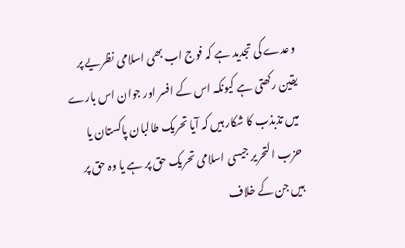وعدے کی تجدید ہے کہ فوج اب بھی اسلامی نظریے پر یقین رکھتی ہے کیونکہ اس کے افسر اور جوان اس بارے میں تذبذب کا شکار ہیں کہ آیا تحریک طالبان پاکستان یا حزب التحریر جیسی اسلامی تحریک حق پر ہے یا وہ حق پر ہیں جن کے خلاف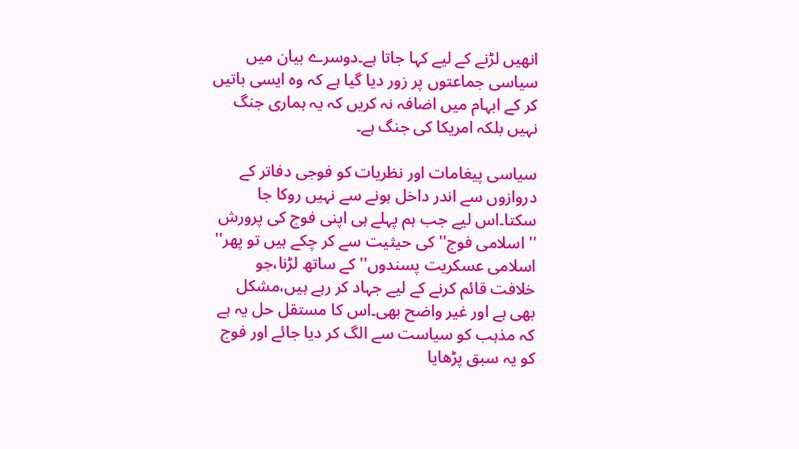انھیں لڑنے کے لیے کہا جاتا ہے۔دوسرے بیان میں سیاسی جماعتوں پر زور دیا گیا ہے کہ وہ ایسی باتیں کر کے ابہام میں اضافہ نہ کریں کہ یہ ہماری جنگ نہیں بلکہ امریکا کی جنگ ہے۔

سیاسی پیغامات اور نظریات کو فوجی دفاتر کے دروازوں سے اندر داخل ہونے سے نہیں روکا جا سکتا۔اس لیے جب ہم پہلے ہی اپنی فوج کی پرورش '' اسلامی فوج'' کی حیثیت سے کر چکے ہیں تو پھر'' اسلامی عسکریت پسندوں'' کے ساتھ لڑنا،جو خلافت قائم کرنے کے لیے جہاد کر رہے ہیں،مشکل بھی ہے اور غیر واضح بھی۔اس کا مستقل حل یہ ہے کہ مذہب کو سیاست سے الگ کر دیا جائے اور فوج کو یہ سبق پڑھایا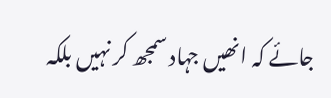جائے کہ انھیں جہاد سمجھ کر نہیں بلکہ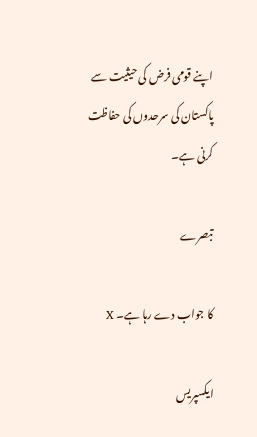اپنے قومی فرض کی حیثیت سے پاکستان کی سرحدوں کی حفاظت کرنی ہے۔

تبصرے

کا جواب دے رہا ہے۔ X

ایکسپریس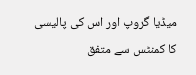میڈیا گروپ اور اس کی پالیسی کا کمنٹس سے متفق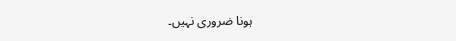ہونا ضروری نہیں۔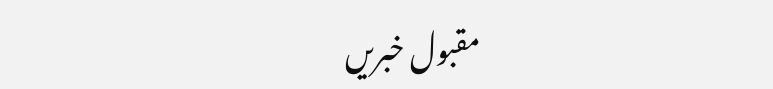مقبول خبریں